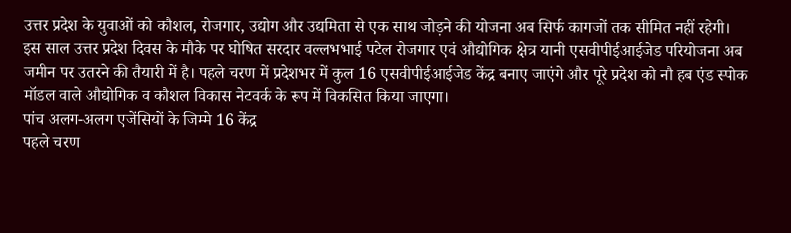उत्तर प्रदेश के युवाओं को कौशल, रोजगार, उद्योग और उद्यमिता से एक साथ जोड़ने की योजना अब सिर्फ कागजों तक सीमित नहीं रहेगी। इस साल उत्तर प्रदेश दिवस के मौके पर घोषित सरदार वल्लभभाई पटेल रोजगार एवं औद्योगिक क्षेत्र यानी एसवीपीईआईजेड परियोजना अब जमीन पर उतरने की तैयारी में है। पहले चरण में प्रदेशभर में कुल 16 एसवीपीईआईजेड केंद्र बनाए जाएंगे और पूरे प्रदेश को नौ हब एंड स्पोक मॉडल वाले औद्योगिक व कौशल विकास नेटवर्क के रूप में विकसित किया जाएगा।
पांच अलग-अलग एजेंसियों के जिम्मे 16 केंद्र
पहले चरण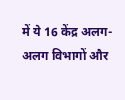में ये 16 केंद्र अलग-अलग विभागों और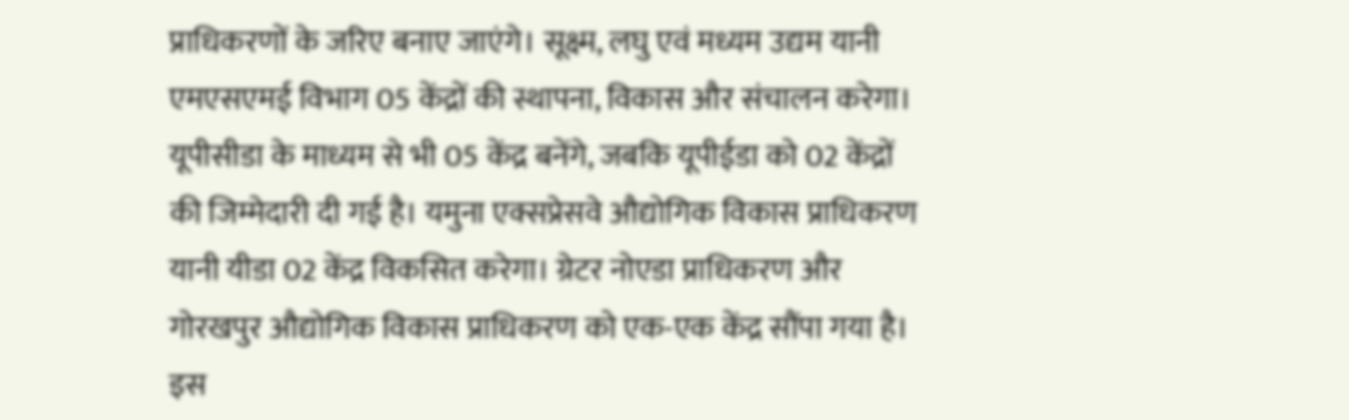प्राधिकरणों के जरिए बनाए जाएंगे। सूक्ष्म, लघु एवं मध्यम उद्यम यानी एमएसएमई विभाग 05 केंद्रों की स्थापना, विकास और संचालन करेगा। यूपीसीडा के माध्यम से भी 05 केंद्र बनेंगे, जबकि यूपीईडा को 02 केंद्रों की जिम्मेदारी दी गई है। यमुना एक्सप्रेसवे औद्योगिक विकास प्राधिकरण यानी यीडा 02 केंद्र विकसित करेगा। ग्रेटर नोएडा प्राधिकरण और गोरखपुर औद्योगिक विकास प्राधिकरण को एक-एक केंद्र सौंपा गया है। इस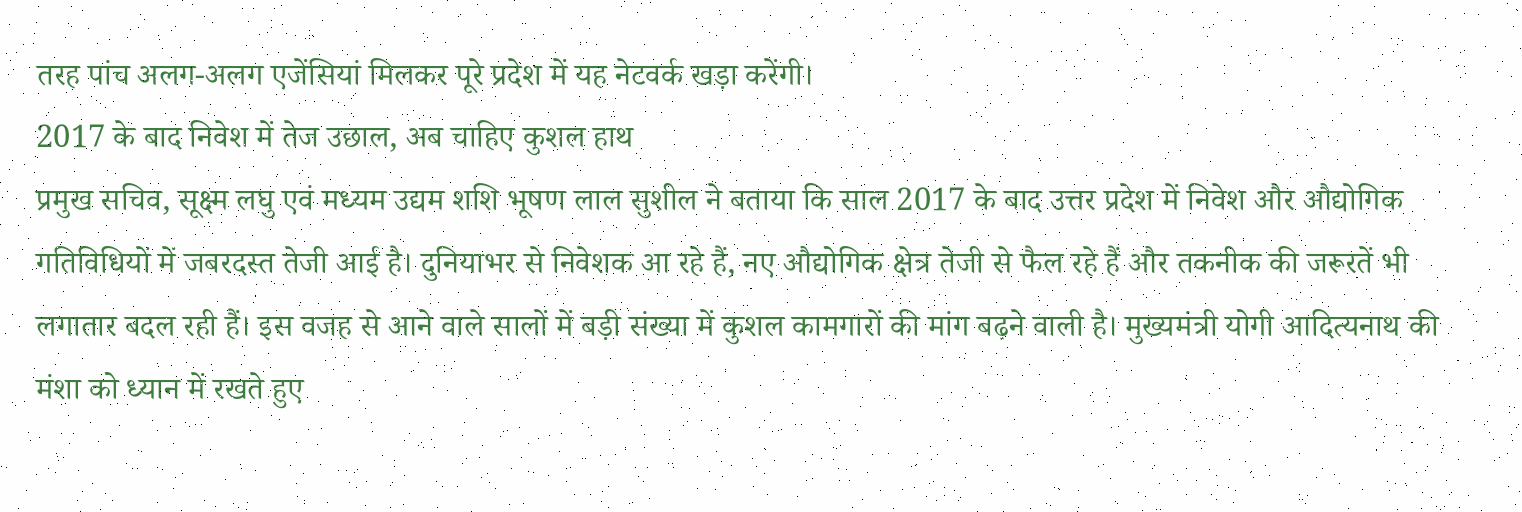तरह पांच अलग-अलग एजेंसियां मिलकर पूरे प्रदेश में यह नेटवर्क खड़ा करेंगी।
2017 के बाद निवेश में तेज उछाल, अब चाहिए कुशल हाथ
प्रमुख सचिव, सूक्ष्म लघु एवं मध्यम उद्यम शशि भूषण लाल सुशील ने बताया कि साल 2017 के बाद उत्तर प्रदेश में निवेश और औद्योगिक गतिविधियों में जबरदस्त तेजी आई है। दुनियाभर से निवेशक आ रहे हैं, नए औद्योगिक क्षेत्र तेजी से फैल रहे हैं और तकनीक की जरूरतें भी लगातार बदल रही हैं। इस वजह से आने वाले सालों में बड़ी संख्या में कुशल कामगारों की मांग बढ़ने वाली है। मुख्यमंत्री योगी आदित्यनाथ की मंशा को ध्यान में रखते हुए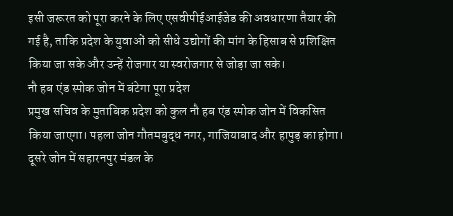इसी जरूरत को पूरा करने के लिए एसवीपीईआईजेड की अवधारणा तैयार की गई है, ताकि प्रदेश के युवाओं को सीधे उद्योगों की मांग के हिसाब से प्रशिक्षित किया जा सके और उन्हें रोजगार या स्वरोजगार से जोड़ा जा सके।
नौ हब एंड स्पोक जोन में बंटेगा पूरा प्रदेश
प्रमुख सचिव के मुताबिक प्रदेश को कुल नौ हब एंड स्पोक जोन में विकसित किया जाएगा। पहला जोन गौतमबुद्ध नगर, गाजियाबाद और हापुड़ का होगा। दूसरे जोन में सहारनपुर मंडल के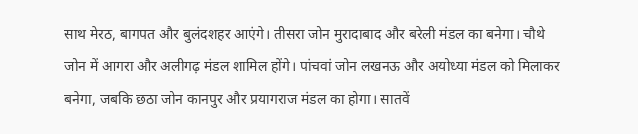साथ मेरठ, बागपत और बुलंदशहर आएंगे। तीसरा जोन मुरादाबाद और बरेली मंडल का बनेगा। चौथे जोन में आगरा और अलीगढ़ मंडल शामिल होंगे। पांचवां जोन लखनऊ और अयोध्या मंडल को मिलाकर बनेगा, जबकि छठा जोन कानपुर और प्रयागराज मंडल का होगा। सातवें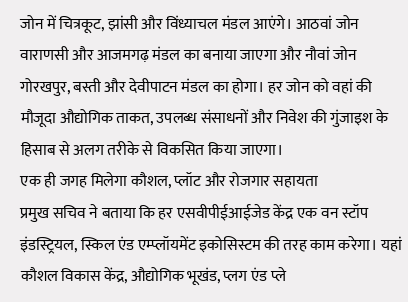जोन में चित्रकूट, झांसी और विंध्याचल मंडल आएंगे। आठवां जोन वाराणसी और आजमगढ़ मंडल का बनाया जाएगा और नौवां जोन गोरखपुर, बस्ती और देवीपाटन मंडल का होगा। हर जोन को वहां की मौजूदा औद्योगिक ताकत, उपलब्ध संसाधनों और निवेश की गुंजाइश के हिसाब से अलग तरीके से विकसित किया जाएगा।
एक ही जगह मिलेगा कौशल, प्लॉट और रोजगार सहायता
प्रमुख सचिव ने बताया कि हर एसवीपीईआईजेड केंद्र एक वन स्टॉप इंडस्ट्रियल, स्किल एंड एम्प्लॉयमेंट इकोसिस्टम की तरह काम करेगा। यहां कौशल विकास केंद्र, औद्योगिक भूखंड, प्लग एंड प्ले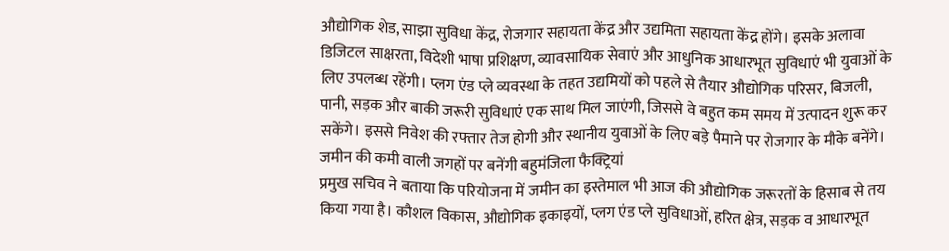औद्योगिक शेड, साझा सुविधा केंद्र, रोजगार सहायता केंद्र और उद्यमिता सहायता केंद्र होंगे। इसके अलावा डिजिटल साक्षरता, विदेशी भाषा प्रशिक्षण, व्यावसायिक सेवाएं और आधुनिक आधारभूत सुविधाएं भी युवाओं के लिए उपलब्ध रहेंगी। प्लग एंड प्ले व्यवस्था के तहत उद्यमियों को पहले से तैयार औद्योगिक परिसर, बिजली, पानी, सड़क और बाकी जरूरी सुविधाएं एक साथ मिल जाएंगी, जिससे वे बहुत कम समय में उत्पादन शुरू कर सकेंगे। इससे निवेश की रफ्तार तेज होगी और स्थानीय युवाओं के लिए बड़े पैमाने पर रोजगार के मौके बनेंगे।
जमीन की कमी वाली जगहों पर बनेंगी बहुमंजिला फैक्ट्रियां
प्रमुख सचिव ने बताया कि परियोजना में जमीन का इस्तेमाल भी आज की औद्योगिक जरूरतों के हिसाब से तय किया गया है। कौशल विकास, औद्योगिक इकाइयों, प्लग एंड प्ले सुविधाओं, हरित क्षेत्र, सड़क व आधारभूत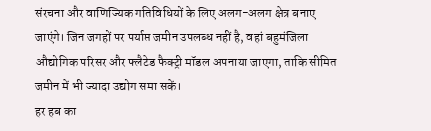संरचना और वाणिज्यिक गतिविधियों के लिए अलग-अलग क्षेत्र बनाए जाएंगे। जिन जगहों पर पर्याप्त जमीन उपलब्ध नहीं है, वहां बहुमंजिला औद्योगिक परिसर और फ्लैटेड फैक्ट्री मॉडल अपनाया जाएगा, ताकि सीमित जमीन में भी ज्यादा उद्योग समा सकें।
हर हब का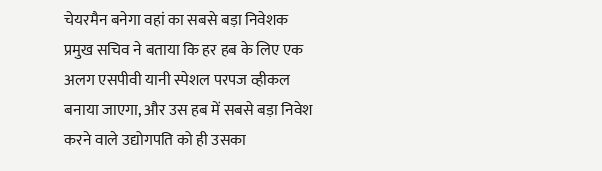चेयरमैन बनेगा वहां का सबसे बड़ा निवेशक
प्रमुख सचिव ने बताया कि हर हब के लिए एक अलग एसपीवी यानी स्पेशल परपज व्हीकल बनाया जाएगा, और उस हब में सबसे बड़ा निवेश करने वाले उद्योगपति को ही उसका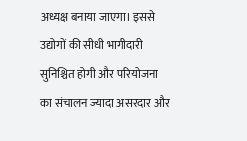अध्यक्ष बनाया जाएगा। इससे उद्योगों की सीधी भागीदारी सुनिश्चित होगी और परियोजना का संचालन ज्यादा असरदार और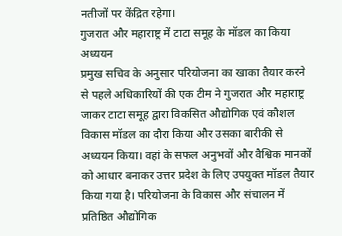नतीजों पर केंद्रित रहेगा।
गुजरात और महाराष्ट्र में टाटा समूह के मॉडल का किया अध्ययन
प्रमुख सचिव के अनुसार परियोजना का खाका तैयार करने से पहले अधिकारियों की एक टीम ने गुजरात और महाराष्ट्र जाकर टाटा समूह द्वारा विकसित औद्योगिक एवं कौशल विकास मॉडल का दौरा किया और उसका बारीकी से अध्ययन किया। वहां के सफल अनुभवों और वैश्विक मानकों को आधार बनाकर उत्तर प्रदेश के लिए उपयुक्त मॉडल तैयार किया गया है। परियोजना के विकास और संचालन में प्रतिष्ठित औद्योगिक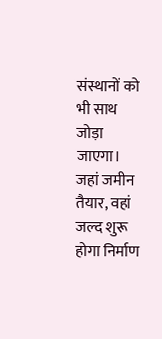संस्थानों को भी साथ जोड़ा जाएगा।
जहां जमीन तैयार, वहां जल्द शुरू होगा निर्माण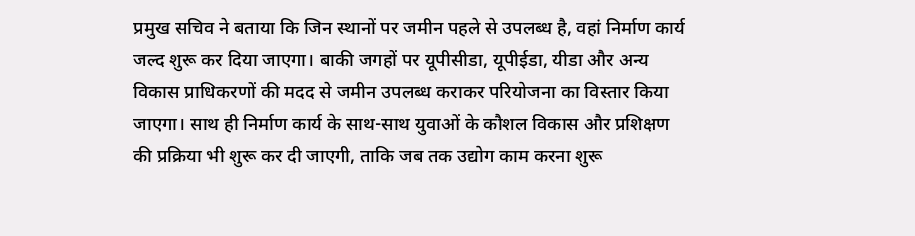प्रमुख सचिव ने बताया कि जिन स्थानों पर जमीन पहले से उपलब्ध है, वहां निर्माण कार्य जल्द शुरू कर दिया जाएगा। बाकी जगहों पर यूपीसीडा, यूपीईडा, यीडा और अन्य विकास प्राधिकरणों की मदद से जमीन उपलब्ध कराकर परियोजना का विस्तार किया जाएगा। साथ ही निर्माण कार्य के साथ-साथ युवाओं के कौशल विकास और प्रशिक्षण की प्रक्रिया भी शुरू कर दी जाएगी, ताकि जब तक उद्योग काम करना शुरू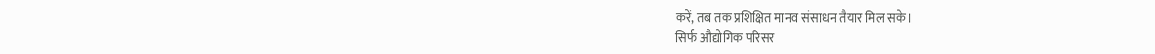करें, तब तक प्रशिक्षित मानव संसाधन तैयार मिल सके।
सिर्फ औद्योगिक परिसर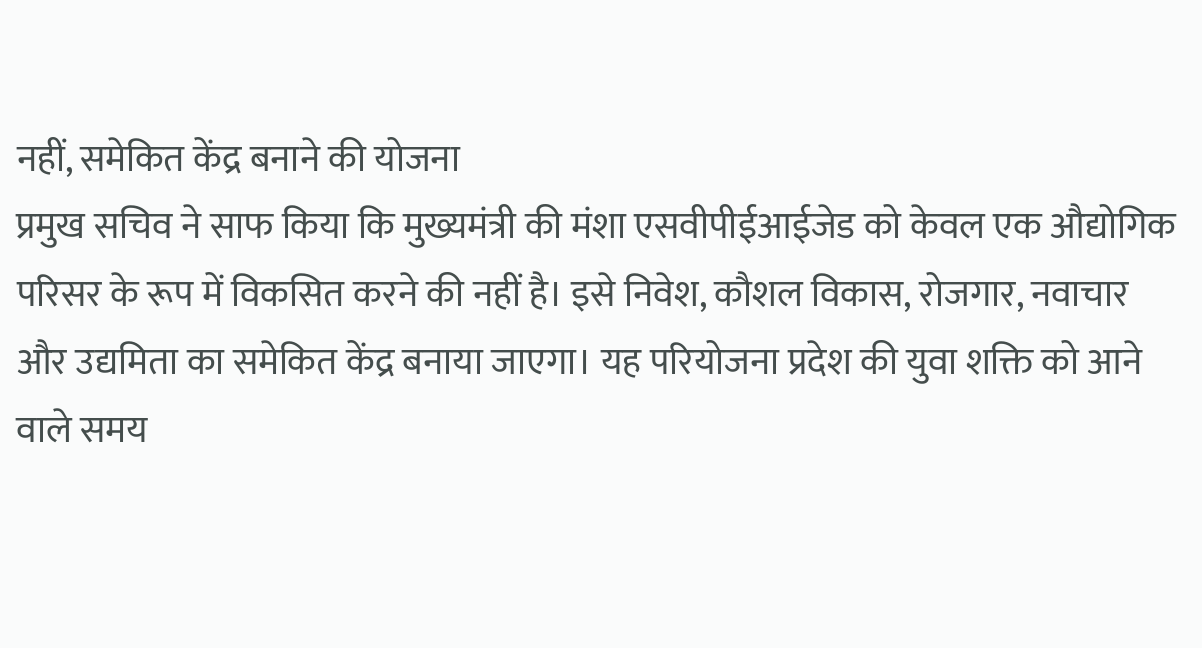नहीं, समेकित केंद्र बनाने की योजना
प्रमुख सचिव ने साफ किया कि मुख्यमंत्री की मंशा एसवीपीईआईजेड को केवल एक औद्योगिक परिसर के रूप में विकसित करने की नहीं है। इसे निवेश, कौशल विकास, रोजगार, नवाचार और उद्यमिता का समेकित केंद्र बनाया जाएगा। यह परियोजना प्रदेश की युवा शक्ति को आने वाले समय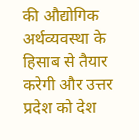की औद्योगिक अर्थव्यवस्था के हिसाब से तैयार करेगी और उत्तर प्रदेश को देश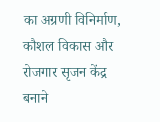का अग्रणी विनिर्माण, कौशल विकास और रोजगार सृजन केंद्र बनाने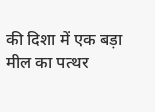की दिशा में एक बड़ा मील का पत्थर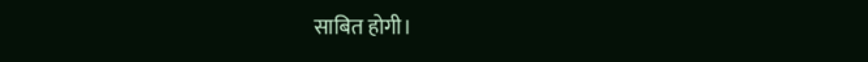साबित होगी।